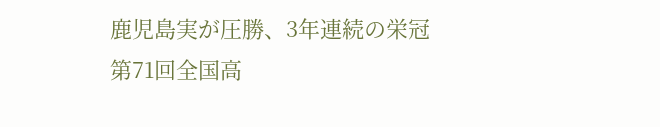鹿児島実が圧勝、3年連続の栄冠
第71回全国高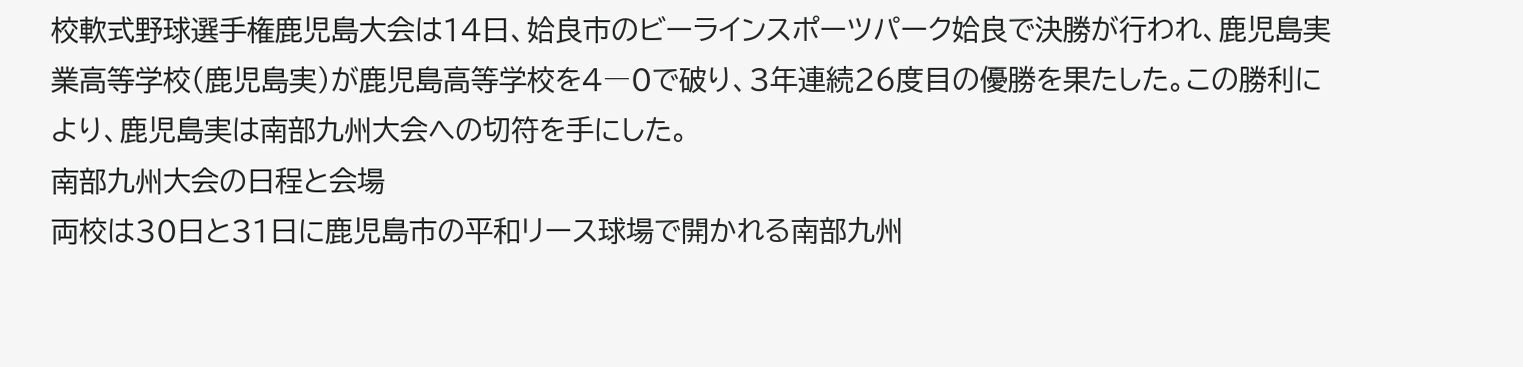校軟式野球選手権鹿児島大会は14日、姶良市のビーラインスポーツパーク姶良で決勝が行われ、鹿児島実業高等学校(鹿児島実)が鹿児島高等学校を4―0で破り、3年連続26度目の優勝を果たした。この勝利により、鹿児島実は南部九州大会への切符を手にした。
南部九州大会の日程と会場
両校は30日と31日に鹿児島市の平和リース球場で開かれる南部九州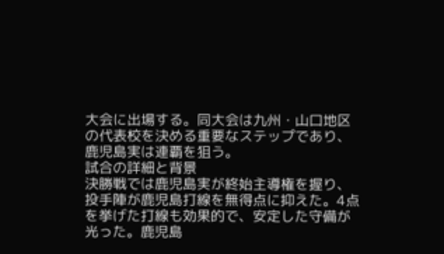大会に出場する。同大会は九州・山口地区の代表校を決める重要なステップであり、鹿児島実は連覇を狙う。
試合の詳細と背景
決勝戦では鹿児島実が終始主導権を握り、投手陣が鹿児島打線を無得点に抑えた。4点を挙げた打線も効果的で、安定した守備が光った。鹿児島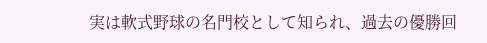実は軟式野球の名門校として知られ、過去の優勝回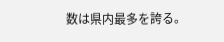数は県内最多を誇る。